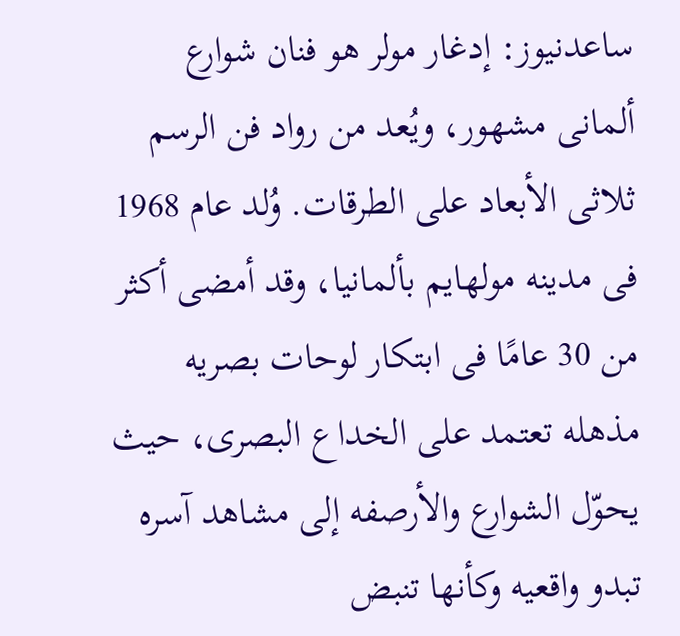ساعدنیوز: إدغار مولر هو فنان شوارع ألمانی مشهور، ویُعد من رواد فن الرسم ثلاثی الأبعاد على الطرقات. وُلد عام 1968 فی مدینه مولهایم بألمانیا، وقد أمضى أکثر من 30 عامًا فی ابتکار لوحات بصریه مذهله تعتمد على الخداع البصری، حیث یحوّل الشوارع والأرصفه إلى مشاهد آسره تبدو واقعیه وکأنها تنبض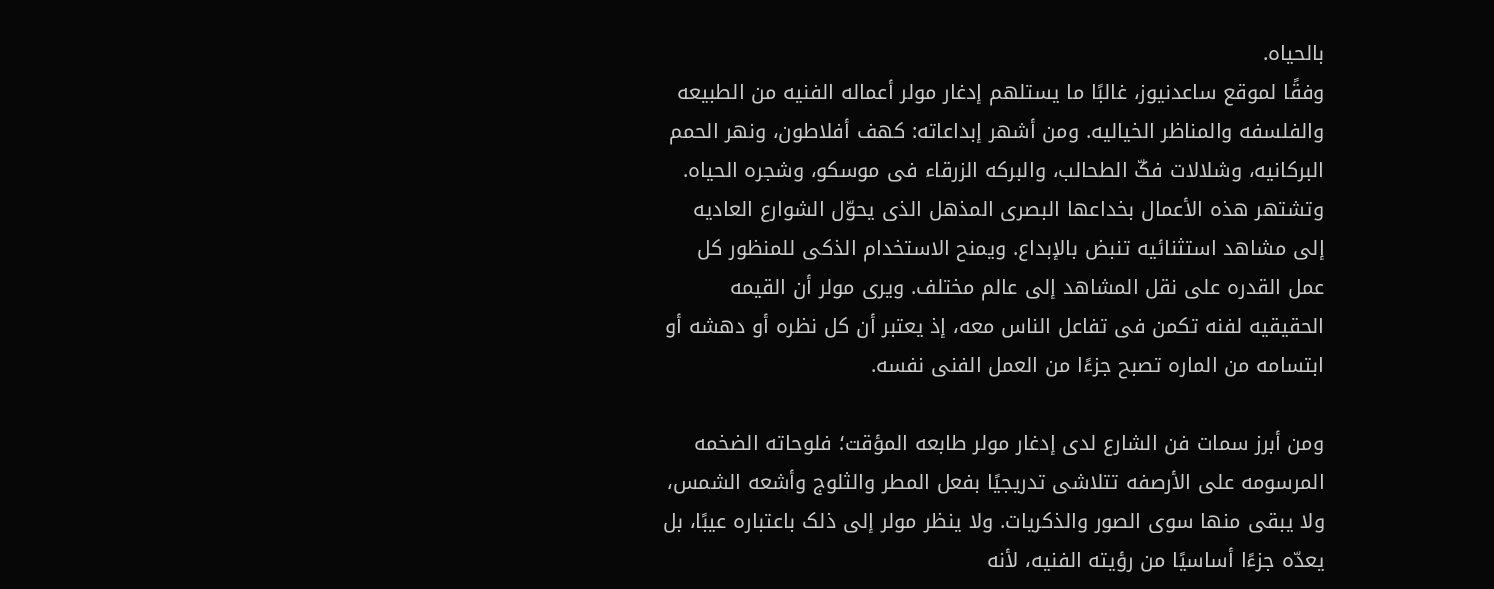بالحیاه.
وفقًا لموقع ساعدنیوز، غالبًا ما یستلهم إدغار مولر أعماله الفنیه من الطبیعه والفلسفه والمناظر الخیالیه. ومن أشهر إبداعاته: کهف أفلاطون، ونهر الحمم البرکانیه، وشلالات فکّ الطحالب، والبرکه الزرقاء فی موسکو، وشجره الحیاه. وتشتهر هذه الأعمال بخداعها البصری المذهل الذی یحوّل الشوارع العادیه إلى مشاهد استثنائیه تنبض بالإبداع. ویمنح الاستخدام الذکی للمنظور کل عمل القدره على نقل المشاهد إلى عالم مختلف. ویرى مولر أن القیمه الحقیقیه لفنه تکمن فی تفاعل الناس معه، إذ یعتبر أن کل نظره أو دهشه أو ابتسامه من الماره تصبح جزءًا من العمل الفنی نفسه.

ومن أبرز سمات فن الشارع لدى إدغار مولر طابعه المؤقت؛ فلوحاته الضخمه المرسومه على الأرصفه تتلاشى تدریجیًا بفعل المطر والثلوج وأشعه الشمس، ولا یبقى منها سوى الصور والذکریات. ولا ینظر مولر إلى ذلک باعتباره عیبًا، بل یعدّه جزءًا أساسیًا من رؤیته الفنیه، لأنه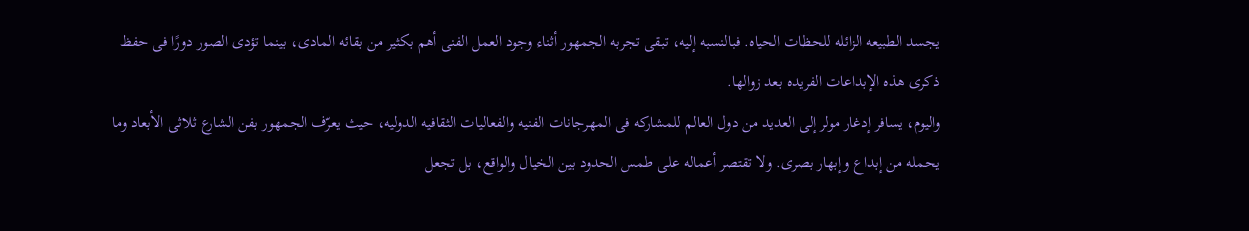یجسد الطبیعه الزائله للحظات الحیاه. فبالنسبه إلیه، تبقى تجربه الجمهور أثناء وجود العمل الفنی أهم بکثیر من بقائه المادی، بینما تؤدی الصور دورًا فی حفظ ذکرى هذه الإبداعات الفریده بعد زوالها.
والیوم، یسافر إدغار مولر إلى العدید من دول العالم للمشارکه فی المهرجانات الفنیه والفعالیات الثقافیه الدولیه، حیث یعرّف الجمهور بفن الشارع ثلاثی الأبعاد وما یحمله من إبداع وإبهار بصری. ولا تقتصر أعماله على طمس الحدود بین الخیال والواقع، بل تجعل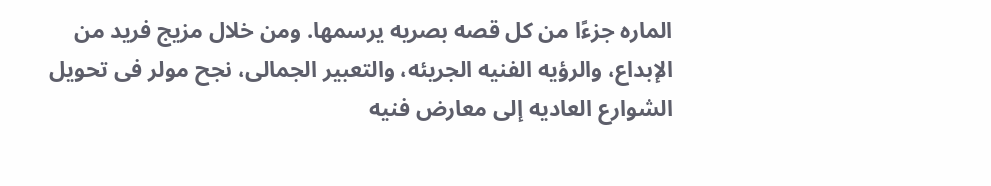الماره جزءًا من کل قصه بصریه یرسمها. ومن خلال مزیج فرید من الإبداع، والرؤیه الفنیه الجریئه، والتعبیر الجمالی، نجح مولر فی تحویل الشوارع العادیه إلى معارض فنیه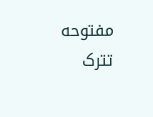مفتوحه تترک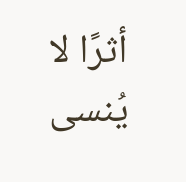أثرًا لا یُنسى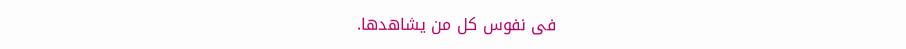فی نفوس کل من یشاهدها.